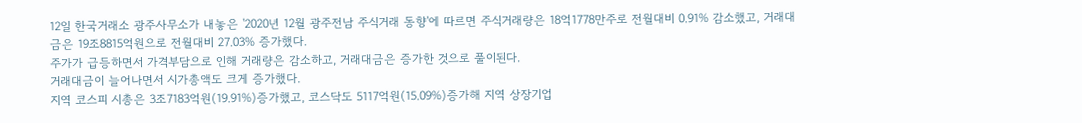12일 한국거래소 광주사무소가 내놓은 '2020년 12월 광주전남 주식거래 동향'에 따르면 주식거래량은 18억1778만주로 전월대비 0.91% 감소했고, 거래대금은 19조8815억원으로 전월대비 27.03% 증가했다.
주가가 급등하면서 가격부담으로 인해 거래량은 감소하고, 거래대금은 증가한 것으로 풀이된다.
거래대금이 늘어나면서 시가총액도 크게 증가했다.
지역 코스피 시총은 3조7183억원(19.91%)증가했고, 코스닥도 5117억원(15.09%)증가해 지역 상장기업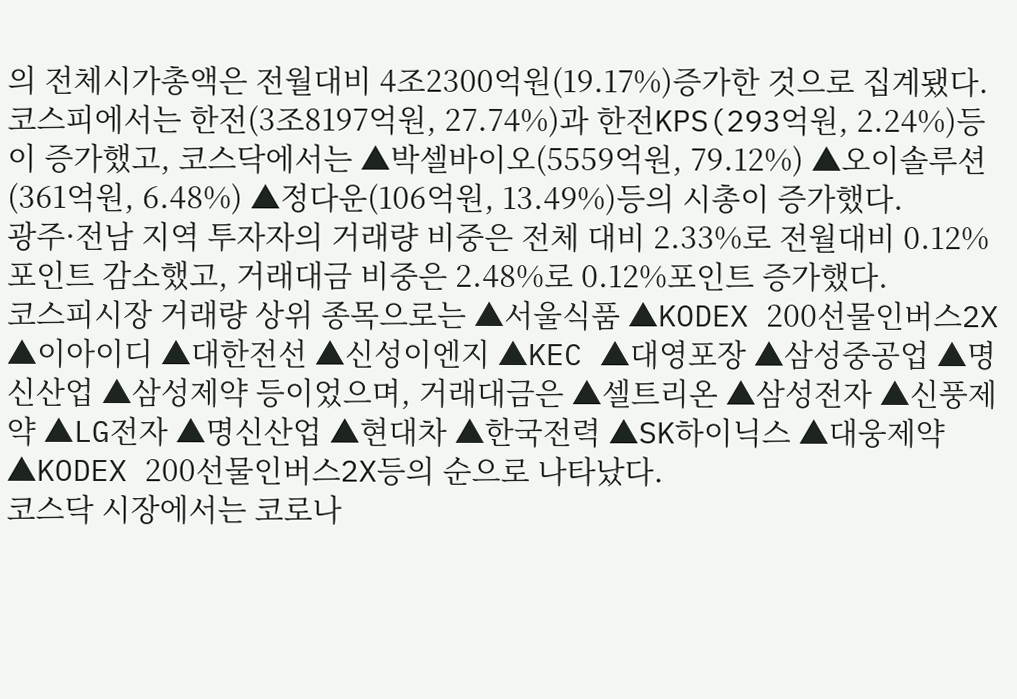의 전체시가총액은 전월대비 4조2300억원(19.17%)증가한 것으로 집계됐다.
코스피에서는 한전(3조8197억원, 27.74%)과 한전KPS(293억원, 2.24%)등이 증가했고, 코스닥에서는 ▲박셀바이오(5559억원, 79.12%) ▲오이솔루션(361억원, 6.48%) ▲정다운(106억원, 13.49%)등의 시총이 증가했다.
광주·전남 지역 투자자의 거래량 비중은 전체 대비 2.33%로 전월대비 0.12%포인트 감소했고, 거래대금 비중은 2.48%로 0.12%포인트 증가했다.
코스피시장 거래량 상위 종목으로는 ▲서울식품 ▲KODEX 200선물인버스2X ▲이아이디 ▲대한전선 ▲신성이엔지 ▲KEC ▲대영포장 ▲삼성중공업 ▲명신산업 ▲삼성제약 등이었으며, 거래대금은 ▲셀트리온 ▲삼성전자 ▲신풍제약 ▲LG전자 ▲명신산업 ▲현대차 ▲한국전력 ▲SK하이닉스 ▲대웅제약 ▲KODEX 200선물인버스2X등의 순으로 나타났다.
코스닥 시장에서는 코로나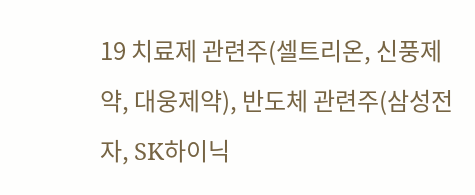19 치료제 관련주(셀트리온, 신풍제약, 대웅제약), 반도체 관련주(삼성전자, SK하이닉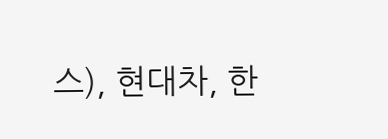스), 현대차, 한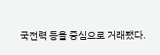국전력 등을 중심으로 거래됐다.